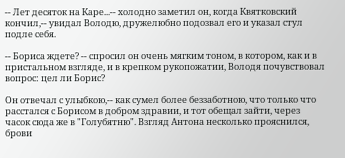-- Лет десяток на Каре...-- холодно заметил он, когда Квятковский кончил,-- увидал Володю, дружелюбно подозвал его и указал стул подле себя.

-- Бориса ждете? -- спросил он очень мягким тоном, в котором, как и в пристальном взгляде, и в крепком рукопожатии, Володя почувствовал вопрос: цел ли Борис?

Он отвечал с улыбкою,-- как сумел более беззаботною, что только что расстался с Борисом в добром здравии, и тот обещал зайти, через часок сюда же в "Голубятню". Взгляд Антона несколько прояснился, брови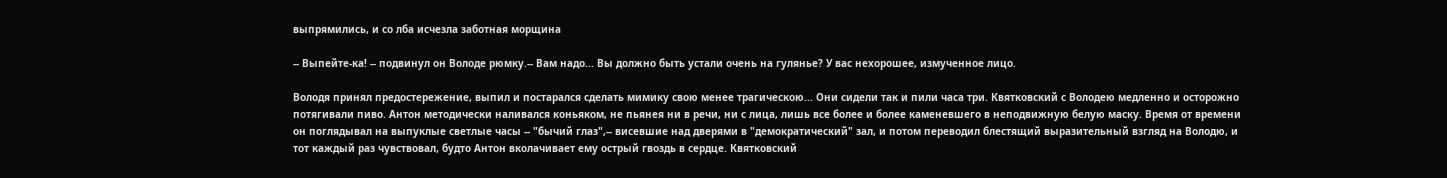выпрямились, и со лба исчезла заботная морщина

-- Выпейте-ка! -- подвинул он Володе рюмку.-- Вам надо... Вы должно быть устали очень на гулянье? У вас нехорошее, измученное лицо.

Володя принял предостережение, выпил и постарался сделать мимику свою менее трагическою... Они сидели так и пили часа три. Квятковский с Володею медленно и осторожно потягивали пиво. Антон методически наливался коньяком, не пьянея ни в речи, ни с лица, лишь все более и более каменевшего в неподвижную белую маску. Время от времени он поглядывал на выпуклые светлые часы -- "бычий глаз",-- висевшие над дверями в "демократический" зал, и потом переводил блестящий выразительный взгляд на Володю, и тот каждый раз чувствовал, будто Антон вколачивает ему острый гвоздь в сердце. Квятковский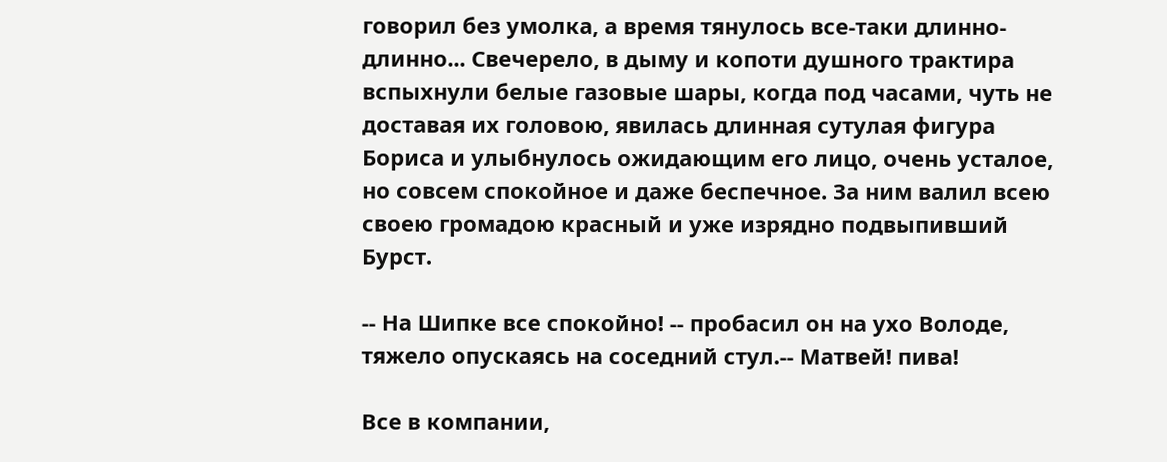говорил без умолка, а время тянулось все-таки длинно-длинно... Свечерело, в дыму и копоти душного трактира вспыхнули белые газовые шары, когда под часами, чуть не доставая их головою, явилась длинная сутулая фигура Бориса и улыбнулось ожидающим его лицо, очень усталое, но совсем спокойное и даже беспечное. За ним валил всею своею громадою красный и уже изрядно подвыпивший Бурст.

-- На Шипке все спокойно! -- пробасил он на ухо Володе, тяжело опускаясь на соседний стул.-- Матвей! пива!

Все в компании,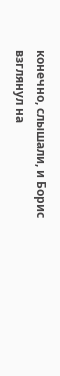конечно, слышали, и Борис взглянул на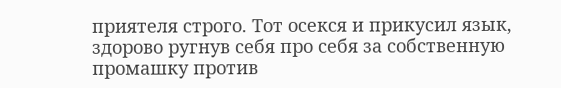приятеля строго. Тот осекся и прикусил язык, здорово ругнув себя про себя за собственную промашку против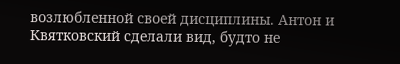возлюбленной своей дисциплины. Антон и Квятковский сделали вид, будто не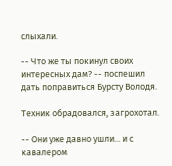слыхали.

-- Что же ты покинул своих интересных дам? -- поспешил дать поправиться Бурсту Володя.

Техник обрадовался, загрохотал.

-- Они уже давно ушли... и с кавалером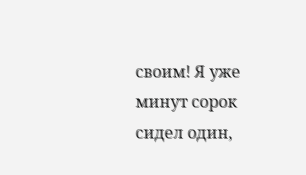своим! Я уже минут сорок сидел один,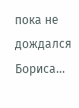пока не дождался Бориса...